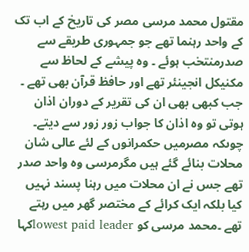مقتول محمد مرسی مصر کی تاریخ کے اب تک کے واحد رہنما تھے جو جمہوری طریقے سے صدرمنتخب ہوئے ۔ وہ پیشے کے لحاظ سے مکنیکل انجینئر تھے اور حافظ قرآن بھی تھے ۔ جب کبھی بھی ان کی تقریر کے دوران اذان ہوتی تو وہ اذان کا جواب زور زور سے دیتے۔ چوںکہ مصرمیں حکمرانوں کے لئے عالی شان محلات بنائے گئے ہیں مگرمرسی وہ واحد صدر تھے جس نے ان محلات میں رہنا پسند نہیں کیا بلکہ ایک کرائے کے مختصر گھر میں رہتے تھے ۔محمد مرسی کو lowest paid leaderکہا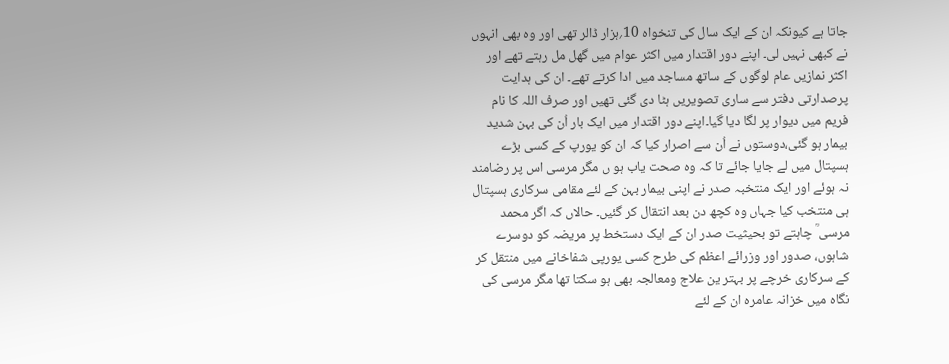جاتا ہے کیونکہ ان کے ایک سال کی تنخواہ 10؍ہزار ڈالر تھی اور وہ بھی انہوں نے کبھی نہیں لی۔ اپنے دور اقتدار میں اکثر عوام میں گھل مل رہتے تھے اور اکثر نمازیں عام لوگوں کے ساتھ مساجد میں ادا کرتے تھے۔ ان کی ہدایت پرصدارتی دفتر سے ساری تصویریں ہٹا دی گئی تھیں اور صرف اللہ کا نام فریم میں دیوار پر لگا دیا گیا۔اپنے دور اقتدار میں ایک بار اُن کی بہن شدید بیمار ہو گئی،دوستوں نے اُن سے اصرار کیا کہ ان کو یورپ کے کسی بڑے ہسپتال میں لے جایا جائے تا کہ وہ صحت یاب ہو ں مگر مرسی اس پر رضامند نہ ہوئے اور ایک منتخبہ صدر نے اپنی بیمار بہن کے لئے مقامی سرکاری ہسپتال ہی منتخب کیا جہاں وہ کچھ دن بعد انتقال کر گئیں۔ حالاں کہ اگر محمد مرسی ؒ چاہتے تو بحیثیت صدر ان کے ایک دستخط پر مریضہ کو دوسرے شاہوں، صدور اور وزرائے اعظم کی طرح کسی یورپی شفاخانے میں منتقل کر کے سرکاری خرچے پر بہتر ین علاج ومعالجہ بھی ہو سکتا تھا مگر مرسی کی نگاہ میں خزانہ عامرہ ان کے لئے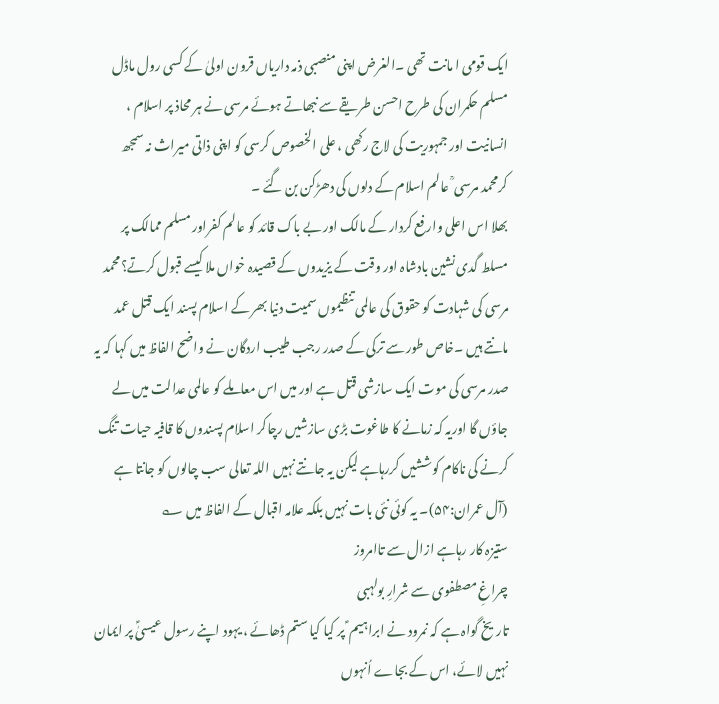ایک قومی ا مانت تھی ۔الغرض اپنی منصبی ذمہ داریاں قرون اولیٰ کے کسی رول ماڈل مسلم حکمران کی طرح احسن طریقے سے نبھاتے ہوئے مرسی نے ہر محاذ پر اسلام ، انسانیت اور جمہوریت کی لاج رکھی ، علی الخصوص کرسی کو اپنی ذاتی میراث نہ سمجھ کرمحمد مرسی ؒ عالم اسلام کے دلوں کی دھڑکن بن گئے ۔
بھلا اس اعلی وارفع کردار کے مالک اور بے باک قائد کو عالم کفراور مسلم ممالک پر مسلط گدی نشین بادشاہ اور وقت کے یزیدوں کے قصیدہ خواں ملا کیسے قبول کرتے؟محمد مرسی کی شہادت کو حقوق کی عالمی تنظیموں سمیت دنیا بھر کے اسلام پسند ایک قتل عمد مانتے ہیں ۔خاص طور سے ترکی کے صدر رجب طیب اردگان نے واضح الفاظ میں کہا کہ یہ صدر مرسی کی موت ایک سازشی قتل ہے اور میں اس معاملے کو عالمی عدالت میں لے جاؤں گا اوریہ کہ زمانے کا طاغوت بڑی سازشیں رچاکر اسلام پسندوں کا قافیہ حیات تنگ کرنے کی ناکام کوششیں کررہاہے لیکن یہ جانتے نہیں اللہ تعالی سب چالوں کو جانتا ہے (آل عمران:۵۴)۔ یہ کوئی نئی بات نہیں بلکہ علامہ اقبال کے الفاظ میں ؎
ستیزہ کار رہاہے ازال سے تاامروز
چراغِ مصطفوی سے شرارِ بولہبی
تاریخ گواہ ہے کہ نمرود نے ابراہیم ؑ پر کیا کیا ستم ڈھائے ، یہود اپنے رسول عیسیٰؑ پر ایمان نہیں لائے، اس کے بجاے اُنہوں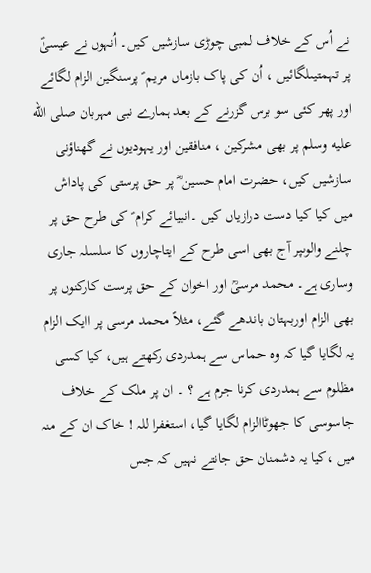نے اُس کے خلاف لمبی چوڑی سازشیں کیں۔ اُنہوں نے عیسیٰؑ پر تہمتیںلگائیں ، اُن کی پاک بازماں مریم ؑ پرسنگین الزام لگائے اور پھر کئی سو برس گزرنے کے بعد ہمارے نبی مہربان صلى الله عليه وسلم پر بھی مشرکین ، منافقین اور یہودیوں نے گھناؤنی سازشیں کیں، حضرت امام حسین ؓ پر حق پرستی کی پاداش میں کیا کیا دست درازیاں کیں ۔انبیائے کرام ؑ کی طرح حق پر چلنے والوںپر آج بھی اسی طرح کے ایتاچاروں کا سلسلہ جاری وساری ہے۔ محمد مرسیؒ اور اخوان کے حق پرست کارکنوں پر بھی الزام اوربہتان باندھے گئے، مثلاً محمد مرسی پر اایک الزام یہ لگایا گیا کہ وہ حماس سے ہمدردی رکھتے ہیں، کیا کسی مظلوم سے ہمدردی کرنا جرم ہے ؟ ۔ ان پر ملک کے خلاف جاسوسی کا جھوٹاالزام لگایا گیا، استغفرا للہ ! خاک ان کے منہ میں ،کیا یہ دشمنان حق جانتے نہیں کہ جس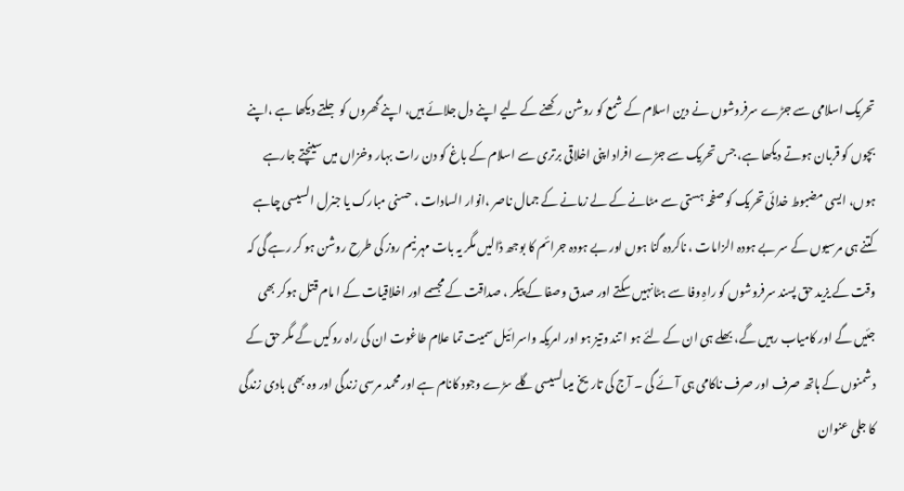تحریک اسلامی سے جڑے سرفروشوں نے دین اسلام کے شمع کو روشن رکھنے کے لیے اپنے دل جلائے ہیں، اپنے گھروں کو جلتے دیکھا ہے ،اپنے بچوں کو قربان ہوتے دیکھا ہے، جس تحریک سے جڑے افراد اپنی اخلاقی برتری سے اسلام کے باغ کو دن رات بہار وخزاں میں سینچتے جارہے ہوں، ایسی مضبوط خدائی تحریک کو صفحہ ہستی سے مٹانے کے لے زمانے کے جمال ناصر ،انوار السادات ، حسنی مبارک یا جنرل السیسی چاہے کتنے ہی مرسیوں کے سر بے ہودہ الزامات ، ناکردہ گنا ہوں اور بے ہودہ جرائم کا بوجھ ڈالیں مگر یہ بات مہر نیم روز کی طرح روشن ہو کر رہے گی کہ وقت کے یزید حق پسند سرفروشوں کو راہِ وفا سے ہٹانہیں سکتے اور صدق وصفا کے پیکر ، صداقت کے مجسمے اور اخلاقیات کے ا مام قتل ہوکر بھی جئیں گے اور کامیاب رہیں گے، بھلے ہی ان کے لئے ہو ا تند وتیز ہو اور امریکہ واسرائیل سمیت تما علام طاغوت ان کی راہ روکیں گے مگر حق کے دشمنوں کے ہاتھ صرف اور صرف ناکامی ہی آئے گی ۔ آج کی تاریخ میںالسیسی گلے سڑے وجود کانام ہے اور محمد مرسی زندگی اور وہ بھی بادی زندگی کا جلی عنوان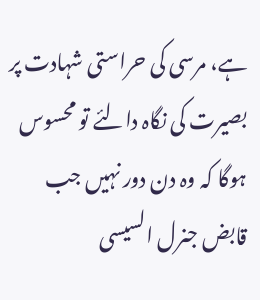ہے، مرسی کی حراستی شہادت پر بصیرت کی نگاہ دالئے تو محسوس ہوگا کہ وہ دن دور نہیں جب قابض جنرل السیسی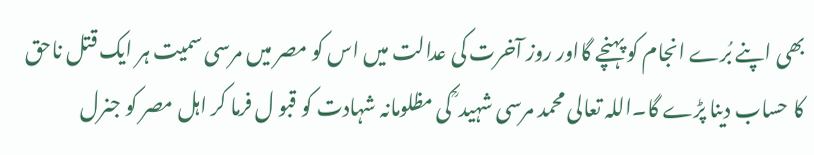بھی اپنے بُرے انجام کو پہنچے گااور روز آخرت کی عدالت میں اس کو مصر میں مرسی سمیت ہر ایک قتل ناحق کا حساب دینا پڑے گا۔اللہ تعالی محمد مرسی شہید ؒ کی مظلومانہ شہادت کو قبو ل فرما کر اہل مصر کو جنرل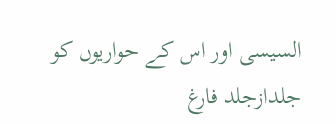السیسی اور اس کے حواریوں کو جلدازجلد فارغ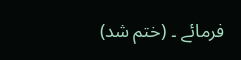فرمائے ۔ (ختم شد)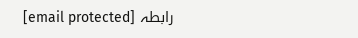رابطہ [email protected]